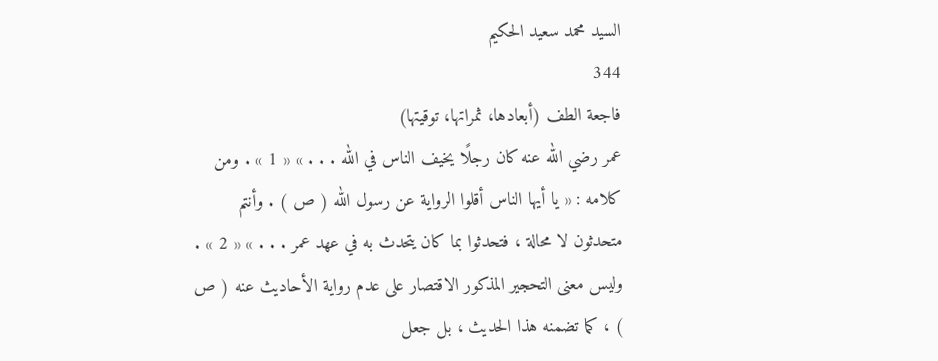السيد محمد سعيد الحكيم
344
فاجعة الطف (أبعادها، ثمراتها، توقيتها)
عمر رضي الله عنه كان رجلًا يخيف الناس في الله . . . » « 1 » . ومن كلامه : « يا أيها الناس أقلوا الرواية عن رسول الله ( ص ) . وأنتم متحدثون لا محالة ، فتحدثوا بما كان يتحدث به في عهد عمر . . . » « 2 » . وليس معنى التحجير المذكور الاقتصار على عدم رواية الأحاديث عنه ( ص ) ، كما تضمنه هذا الحديث ، بل جعل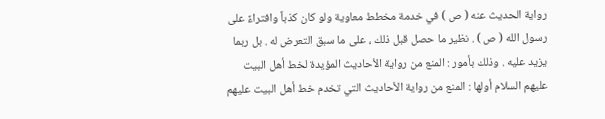رواية الحديث عنه ( ص ) في خدمة مخطط معاوية ولو كان كذباً وافتراءً على رسول الله ( ص ) . نظير ما حصل قبل ذلك ، على ما سبق التعرض له . بل ربما يزيد عليه . وذلك بأمور : المنع من رواية الأحاديث المؤيدة لخط أهل البيت عليهم السلام أولها : المنع من رواية الأحاديث التي تخدم خط أهل البيت عليهم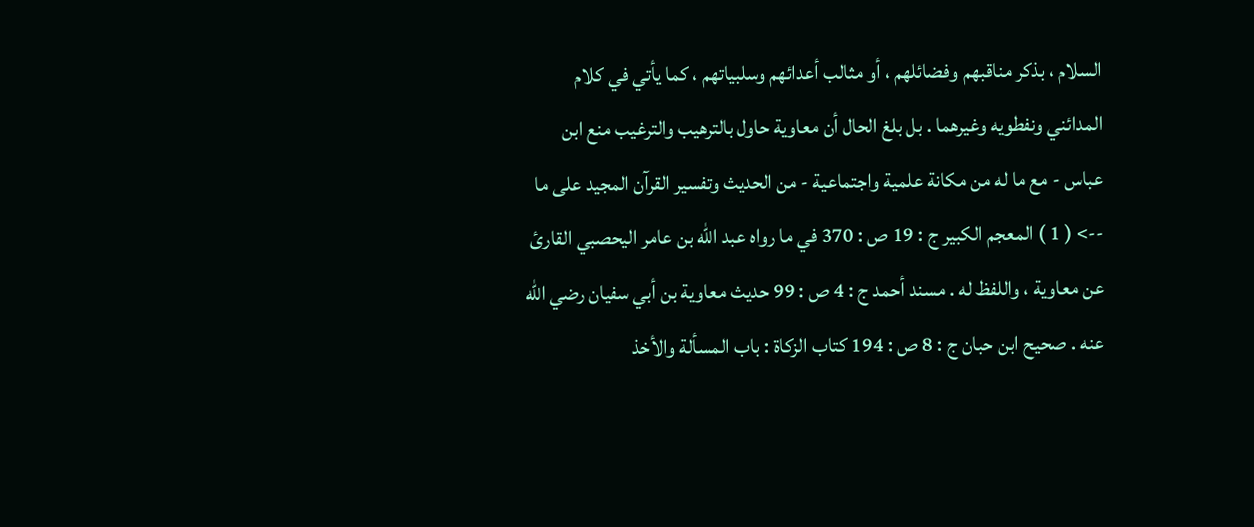السلام ، بذكر مناقبهم وفضائلهم ، أو مثالب أعدائهم وسلبياتهم ، كما يأتي في كلام المدائني ونفطويه وغيرهما . بل بلغ الحال أن معاوية حاول بالترهيب والترغيب منع ابن عباس - مع ما له من مكانة علمية واجتماعية - من الحديث وتفسير القرآن المجيد على ما
--> ( 1 ) المعجم الكبير ج : 19 ص : 370 في ما رواه عبد الله بن عامر اليحصبي القارئ عن معاوية ، واللفظ له . مسند أحمد ج : 4 ص : 99 حديث معاوية بن أبي سفيان رضي الله عنه . صحيح ابن حبان ج : 8 ص : 194 كتاب الزكاة : باب المسألة والأخذ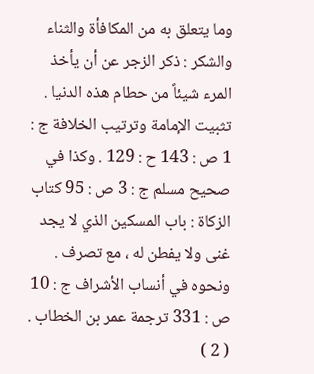وما يتعلق به من المكافأة والثناء والشكر : ذكر الزجر عن أن يأخذ المرء شيئاً من حطام هذه الدنيا . تثبيت الإمامة وترتيب الخلافة ج : 1 ص : 143 ح : 129 . وكذا في صحيح مسلم ج : 3 ص : 95 كتاب الزكاة : باب المسكين الذي لا يجد غنى ولا يفطن له ، مع تصرف . ونحوه في أنساب الأشراف ج : 10 ص : 331 ترجمة عمر بن الخطاب . ( 2 )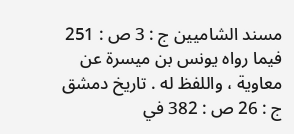مسند الشاميين ج : 3 ص : 251 فيما رواه يونس بن ميسرة عن معاوية ، واللفظ له . تاريخ دمشق ج : 26 ص : 382 في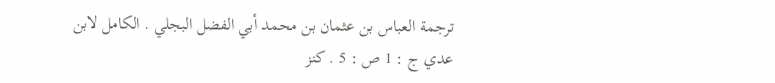ترجمة العباس بن عثمان بن محمد أبي الفضل البجلي . الكامل لابن عدي ج : 1 ص : 5 . كنز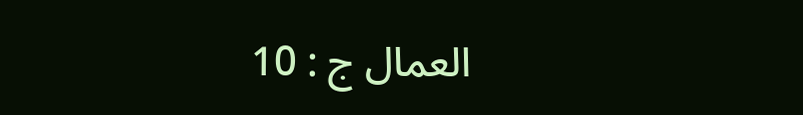العمال ج : 10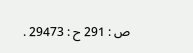ص : 291 ح : 29473 .